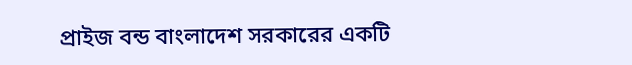প্রাইজ বন্ড বাংলাদেশ সরকারের একটি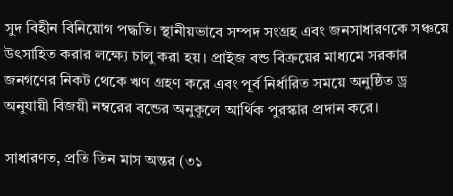সুদ বিহীন বিনিয়োগ পদ্ধতি। স্থানীয়ভাবে সম্পদ সংগ্রহ এবং জনসাধারণকে সঞ্চয়ে উৎসাহিত করার লক্ষ্যে চালু করা হয়। প্রাইজ বন্ড বিক্রয়ের মাধ্যমে সরকার জনগণের নিকট থেকে ঋণ গ্রহণ করে এবং পূর্ব নির্ধারিত সময়ে অনুষ্ঠিত ড্র অনুযায়ী বিজয়ী নম্বরের বন্ডের অনুকূলে আর্থিক পুরস্কার প্রদান করে।

সাধারণত, প্রতি তিন মাস অন্তর (৩১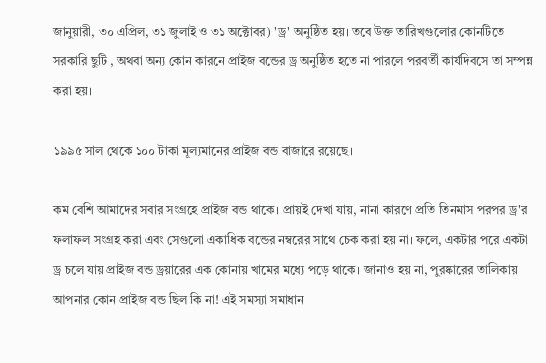জানুয়ারী, ৩০ এপ্রিল, ৩১ জুলাই ও ৩১ অক্টোবর) 'ড্র' অনুষ্ঠিত হয়। তবে উক্ত তারিখগুলোর কোনটিতে সরকারি ছুটি , অথবা অন্য কোন কারনে প্রাইজ বন্ডের ড্র অনুষ্ঠিত হতে না পারলে পরবর্তী কার্যদিবসে তা সম্পন্ন করা হয়।

১৯৯৫ সাল থেকে ১০০ টাকা মূল্যমানের প্রাইজ বন্ড বাজারে রয়েছে।

কম বেশি আমাদের সবার সংগ্রহে প্রাইজ বন্ড থাকে। প্রায়ই দেখা যায়, নানা কারণে প্রতি তিনমাস পরপর ড্র'র ফলাফল সংগ্রহ করা এবং সেগুলো একাধিক বন্ডের নম্বরের সাথে চেক করা হয় না। ফলে, একটার পরে একটা ড্র চলে যায় প্রাইজ বন্ড ড্রয়ারের এক কোনায় খামের মধ্যে পড়ে থাকে। জানাও হয় না, পুরষ্কারের তালিকায় আপনার কোন প্রাইজ বন্ড ছিল কি না! এই সমস্যা সমাধান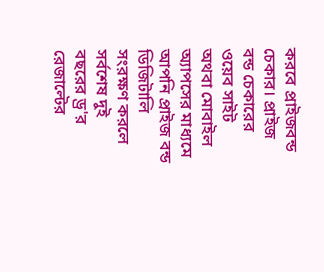করবে প্রাইজবন্ড চেকার। প্রাইজ বন্ড চেকারের ওয়েব সাইট অথবা মোবাইল অ্যাপসের মাধ্যমে আপনি প্রাইজ বন্ড ডিজিটালি সংরক্ষণ করলে সর্বশেষ দুই বছরের ড্র'র রেজাল্টের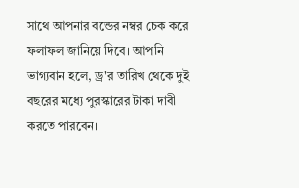সাথে আপনার বন্ডের নম্বর চেক করে ফলাফল জানিয়ে দিবে। আপনি ভাগ্যবান হলে, ড্র'র তারিখ থেকে দুই বছরের মধ্যে পুরস্কারের টাকা দাবী করতে পারবেন।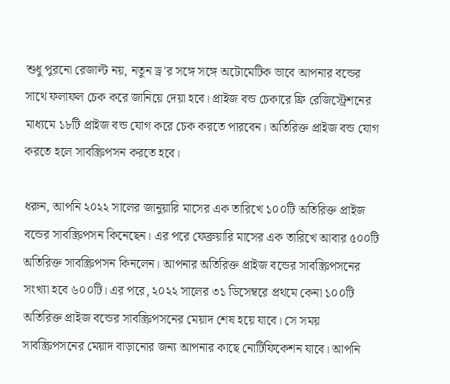শুধু পুরনো রেজাল্ট নয়, নতুন ড্র'র সঙ্গে সঙ্গে অটোমেটিক ভাবে আপনার বন্ডের সাথে ফলাফল চেক করে জানিয়ে দেয়া হবে। প্রাইজ বন্ড চেকারে ফ্রি রেজিস্ট্রেশনের মাধ্যমে ১৮টি প্রাইজ বন্ড যোগ করে চেক করতে পারবেন। অতিরিক্ত প্রাইজ বন্ড যোগ করতে হলে সাবস্ক্রিপসন করতে হবে।

ধরুন, আপনি ২০২২ সালের জানুয়ারি মাসের এক তারিখে ১০০টি অতিরিক্ত প্রাইজ বন্ডের সাবস্ক্রিপসন কিনেছেন। এর পরে ফেব্রুয়ারি মাসের এক তারিখে আবার ৫০০টি অতিরিক্ত সাবস্ক্রিপসন কিনলেন। আপনার অতিরিক্ত প্রাইজ বন্ডের সাবস্ক্রিপসনের সংখ্যা হবে ৬০০টি। এর পরে, ২০২২ সালের ৩১ ডিসেম্বরে প্রথমে কেনা ১০০টি অতিরিক্ত প্রাইজ বন্ডের সাবস্ক্রিপসনের মেয়াদ শেষ হয়ে যাবে। সে সময় সাবস্ক্রিপসনের মেয়াদ বাড়ানোর জন্য আপনার কাছে নোটিফিকেশন যাবে। আপনি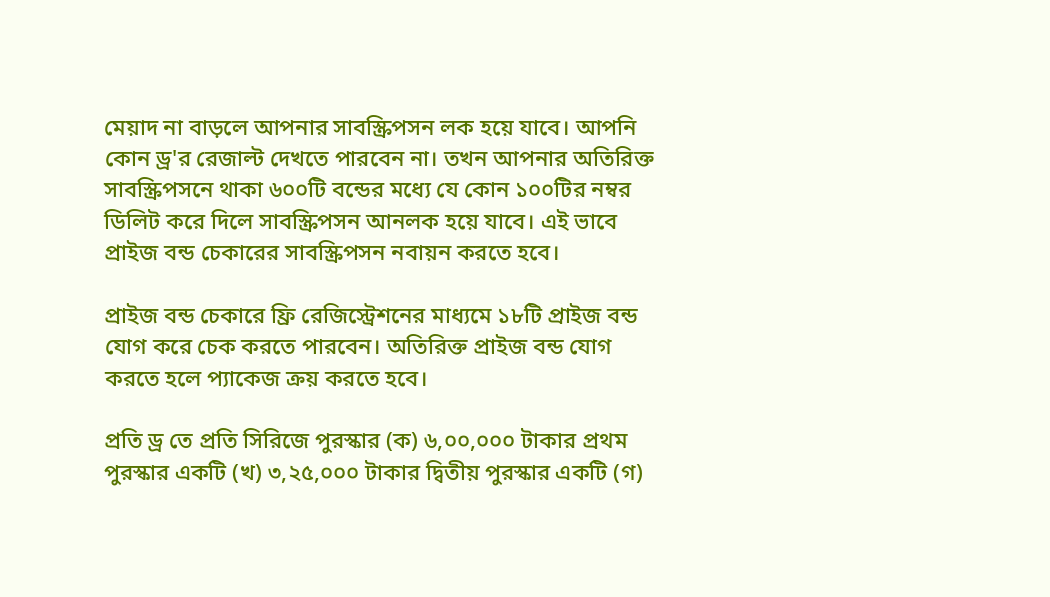মেয়াদ না বাড়লে আপনার সাবস্ক্রিপসন লক হয়ে যাবে। আপনি কোন ড্র'র রেজাল্ট দেখতে পারবেন না। তখন আপনার অতিরিক্ত সাবস্ক্রিপসনে থাকা ৬০০টি বন্ডের মধ্যে যে কোন ১০০টির নম্বর ডিলিট করে দিলে সাবস্ক্রিপসন আনলক হয়ে যাবে। এই ভাবে প্রাইজ বন্ড চেকারের সাবস্ক্রিপসন নবায়ন করতে হবে।

প্রাইজ বন্ড চেকারে ফ্রি রেজিস্ট্রেশনের মাধ্যমে ১৮টি প্রাইজ বন্ড যোগ করে চেক করতে পারবেন। অতিরিক্ত প্রাইজ বন্ড যোগ করতে হলে প্যাকেজ ক্রয় করতে হবে।

প্রতি ড্র তে প্রতি সিরিজে পুরস্কার (ক) ৬,০০,০০০ টাকার প্রথম পুরস্কার একটি (খ) ৩,২৫,০০০ টাকার দ্বিতীয় পুরস্কার একটি (গ)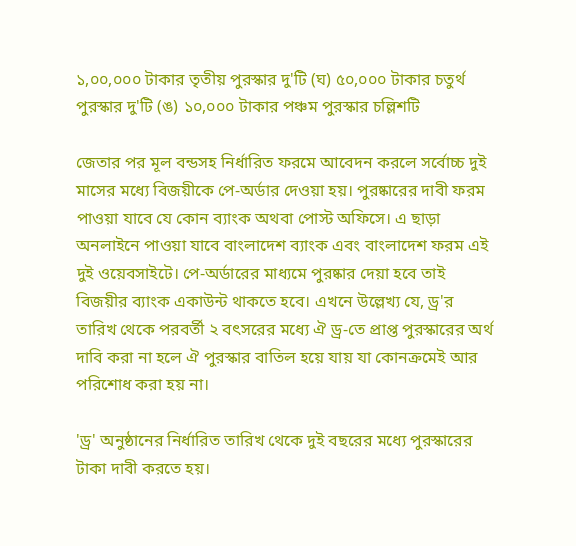১,০০,০০০ টাকার তৃতীয় পুরস্কার দু'টি (ঘ) ৫০,০০০ টাকার চতুর্থ পুরস্কার দু'টি (ঙ) ১০,০০০ টাকার পঞ্চম পুরস্কার চল্লিশটি

জেতার পর মূল বন্ডসহ নির্ধারিত ফরমে আবেদন করলে সর্বোচ্চ দুই মাসের মধ্যে বিজয়ীকে পে-অর্ডার দেওয়া হয়। পুরষ্কারের দাবী ফরম পাওয়া যাবে যে কোন ব্যাংক অথবা পোস্ট অফিসে। এ ছাড়া অনলাইনে পাওয়া যাবে বাংলাদেশ ব্যাংক এবং বাংলাদেশ ফরম এই দুই ওয়েবসাইটে। পে-অর্ডারের মাধ্যমে পুরষ্কার দেয়া হবে তাই বিজয়ীর ব্যাংক একাউন্ট থাকতে হবে। এখনে উল্লেখ্য যে, ড্র'র তারিখ থেকে পরবর্তী ২ বৎসরের মধ্যে ঐ ড্র-তে প্রাপ্ত পুরস্কারের অর্থ দাবি করা না হলে ঐ পুরস্কার বাতিল হয়ে যায় যা কোনক্রমেই আর পরিশোধ করা হয় না।

'ড্র' অনুষ্ঠানের নির্ধারিত তারিখ থেকে দুই বছরের মধ্যে পুরস্কারের টাকা দাবী করতে হয়।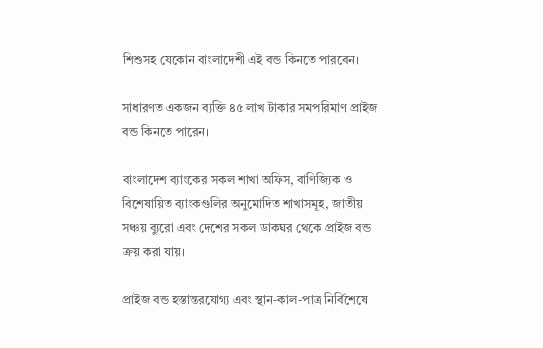শিশুসহ যেকোন বাংলাদেশী এই বন্ড কিনতে পারবেন।

সাধারণত একজন ব্যক্তি ৪৫ লাখ টাকার সমপরিমাণ প্রাইজ বন্ড কিনতে পারেন।

বাংলাদেশ ব্যাংকের সকল শাখা অফিস, বাণিজ্যিক ও বিশেষায়িত ব্যাংকগুলির অনুমোদিত শাখাসমূহ, জাতীয় সঞ্চয় ব্যুরো এবং দেশের সকল ডাকঘর থেকে প্রাইজ বন্ড ক্রয় করা যায়।

প্রাইজ বন্ড হস্তান্তরযোগ্য এবং স্থান-কাল-পাত্র নির্বিশেষে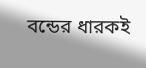বন্ডের ধারকই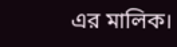এর মালিক।